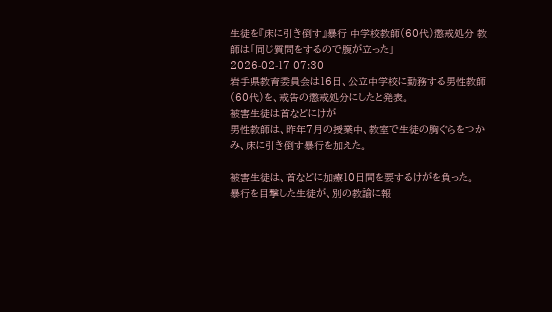生徒を『床に引き倒す』暴行 中学校教師(60代)懲戒処分 教師は「同じ質問をするので腹が立った」
2026-02-17 07:30
岩手県教育委員会は16日、公立中学校に勤務する男性教師(60代)を、戒告の懲戒処分にしたと発表。
被害生徒は首などにけが
男性教師は、昨年7月の授業中、教室で生徒の胸ぐらをつかみ、床に引き倒す暴行を加えた。

被害生徒は、首などに加療10日間を要するけがを負った。
暴行を目撃した生徒が、別の教諭に報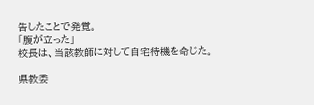告したことで発覚。
「腹が立った」
校長は、当該教師に対して自宅待機を命じた。

県教委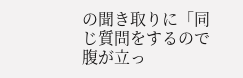の聞き取りに「同じ質問をするので腹が立っ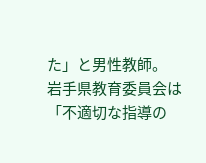た」と男性教師。
岩手県教育委員会は「不適切な指導の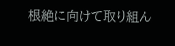根絶に向けて取り組ん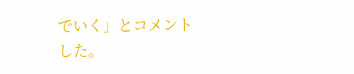でいく」とコメントした。